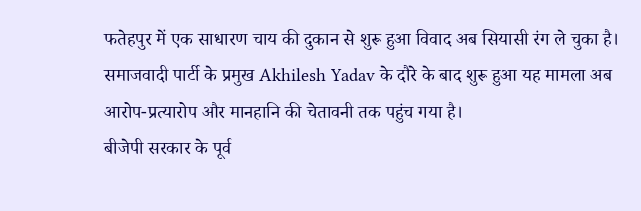फतेहपुर में एक साधारण चाय की दुकान से शुरू हुआ विवाद अब सियासी रंग ले चुका है। समाजवादी पार्टी के प्रमुख Akhilesh Yadav के दौरे के बाद शुरू हुआ यह मामला अब आरोप-प्रत्यारोप और मानहानि की चेतावनी तक पहुंच गया है।
बीजेपी सरकार के पूर्व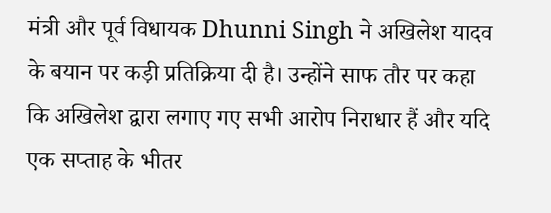मंत्री और पूर्व विधायक Dhunni Singh ने अखिलेश यादव के बयान पर कड़ी प्रतिक्रिया दी है। उन्होंने साफ तौर पर कहा कि अखिलेश द्वारा लगाए गए सभी आरोप निराधार हैं और यदि एक सप्ताह के भीतर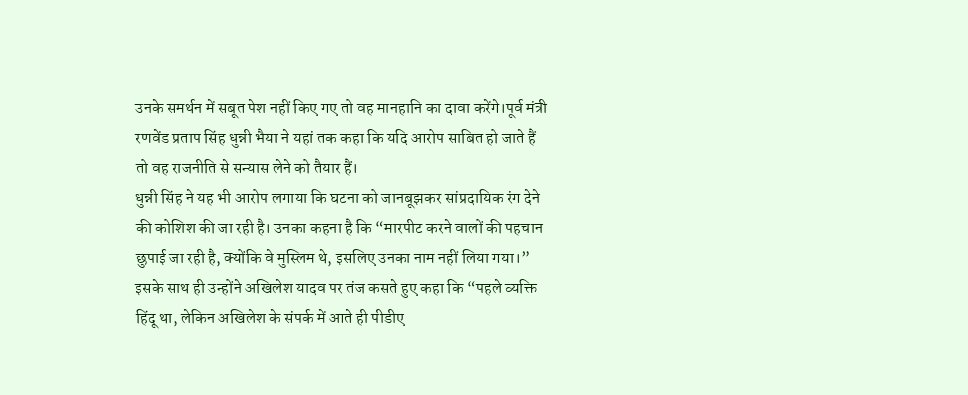उनके समर्थन में सबूत पेश नहीं किए गए तो वह मानहानि का दावा करेंगे।पूर्व मंत्री रणवेंड प्रताप सिंह धुन्नी भैया ने यहां तक कहा कि यदि आरोप साबित हो जाते हैं तो वह राजनीति से सन्यास लेने को तैयार हैं।
धुन्नी सिंह ने यह भी आरोप लगाया कि घटना को जानबूझकर सांप्रदायिक रंग देने की कोशिश की जा रही है। उनका कहना है कि “मारपीट करने वालों की पहचान छुपाई जा रही है, क्योंकि वे मुस्लिम थे, इसलिए उनका नाम नहीं लिया गया।” इसके साथ ही उन्होंने अखिलेश यादव पर तंज कसते हुए कहा कि “पहले व्यक्ति हिंदू था, लेकिन अखिलेश के संपर्क में आते ही पीडीए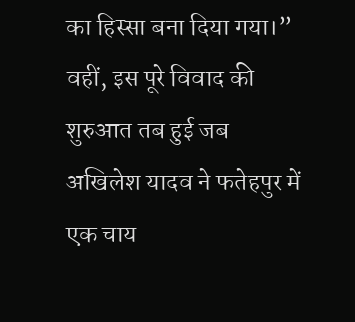का हिस्सा बना दिया गया।”
वहीं, इस पूरे विवाद की शुरुआत तब हुई जब अखिलेश यादव ने फतेहपुर में एक चाय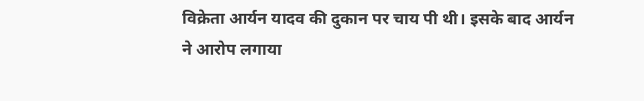विक्रेता आर्यन यादव की दुकान पर चाय पी थी। इसके बाद आर्यन ने आरोप लगाया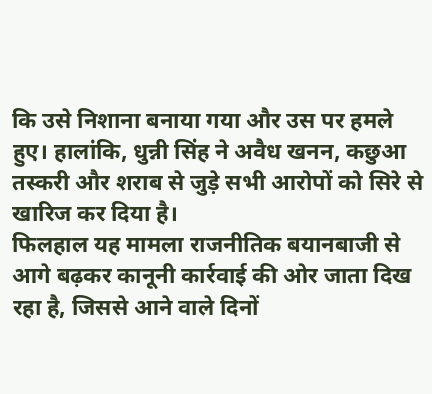कि उसे निशाना बनाया गया और उस पर हमले हुए। हालांकि, धुन्नी सिंह ने अवैध खनन, कछुआ तस्करी और शराब से जुड़े सभी आरोपों को सिरे से खारिज कर दिया है।
फिलहाल यह मामला राजनीतिक बयानबाजी से आगे बढ़कर कानूनी कार्रवाई की ओर जाता दिख रहा है, जिससे आने वाले दिनों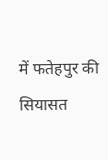में फतेहपुर की सियासत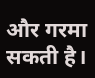और गरमा सकती है।